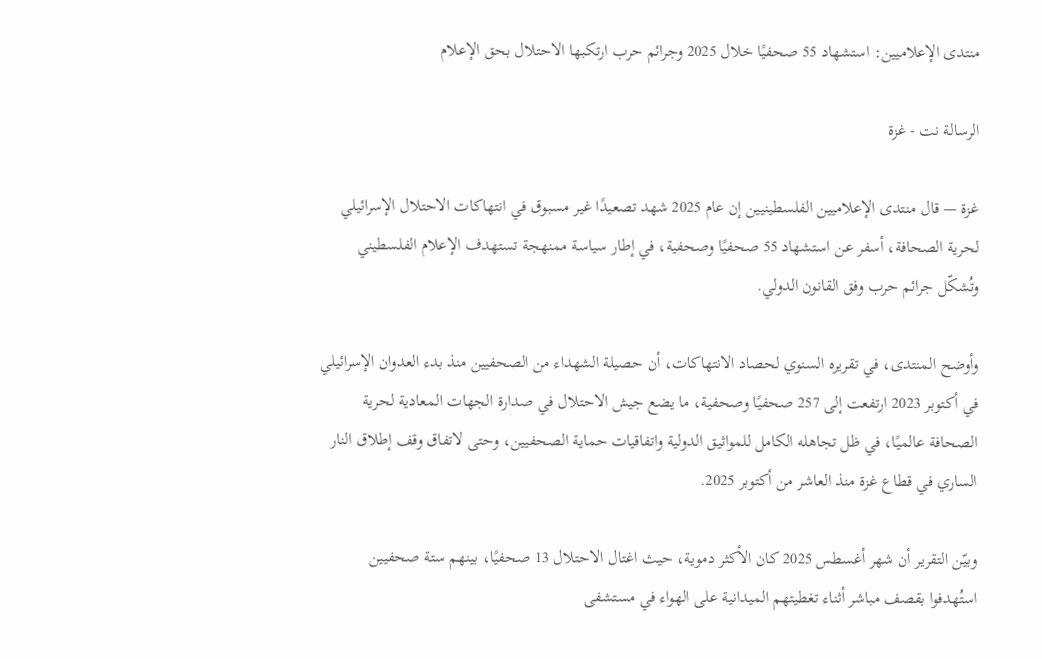منتدى الإعلاميين: استشهاد 55 صحفيًا خلال 2025 وجرائم حرب ارتكبها الاحتلال بحق الإعلام

الرسالة نت - غزة

غزة — قال منتدى الإعلاميين الفلسطينيين إن عام 2025 شهد تصعيدًا غير مسبوق في انتهاكات الاحتلال الإسرائيلي لحرية الصحافة، أسفر عن استشهاد 55 صحفيًا وصحفية، في إطار سياسة ممنهجة تستهدف الإعلام الفلسطيني وتُشكّل جرائم حرب وفق القانون الدولي.

وأوضح المنتدى، في تقريره السنوي لحصاد الانتهاكات، أن حصيلة الشهداء من الصحفيين منذ بدء العدوان الإسرائيلي في أكتوبر 2023 ارتفعت إلى 257 صحفيًا وصحفية، ما يضع جيش الاحتلال في صدارة الجهات المعادية لحرية الصحافة عالميًا، في ظل تجاهله الكامل للمواثيق الدولية واتفاقيات حماية الصحفيين، وحتى لاتفاق وقف إطلاق النار الساري في قطاع غزة منذ العاشر من أكتوبر 2025.

وبيّن التقرير أن شهر أغسطس 2025 كان الأكثر دموية، حيث اغتال الاحتلال 13 صحفيًا، بينهم ستة صحفيين استُهدفوا بقصف مباشر أثناء تغطيتهم الميدانية على الهواء في مستشفى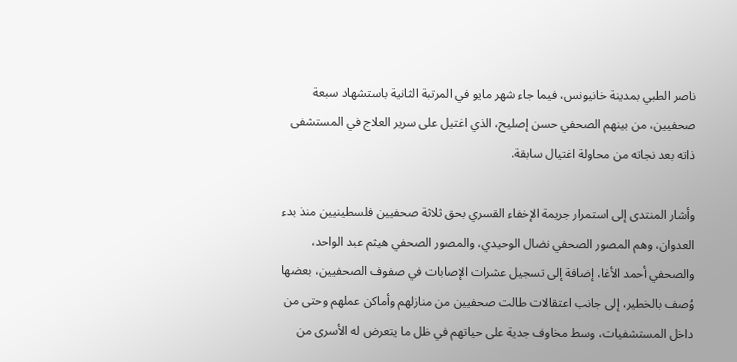ناصر الطبي بمدينة خانيونس، فيما جاء شهر مايو في المرتبة الثانية باستشهاد سبعة صحفيين، من بينهم الصحفي حسن إصليح، الذي اغتيل على سرير العلاج في المستشفى ذاته بعد نجاته من محاولة اغتيال سابقة.

وأشار المنتدى إلى استمرار جريمة الإخفاء القسري بحق ثلاثة صحفيين فلسطينيين منذ بدء العدوان، وهم المصور الصحفي نضال الوحيدي، والمصور الصحفي هيثم عبد الواحد، والصحفي أحمد الأغا، إضافة إلى تسجيل عشرات الإصابات في صفوف الصحفيين، بعضها وُصف بالخطير، إلى جانب اعتقالات طالت صحفيين من منازلهم وأماكن عملهم وحتى من داخل المستشفيات، وسط مخاوف جدية على حياتهم في ظل ما يتعرض له الأسرى من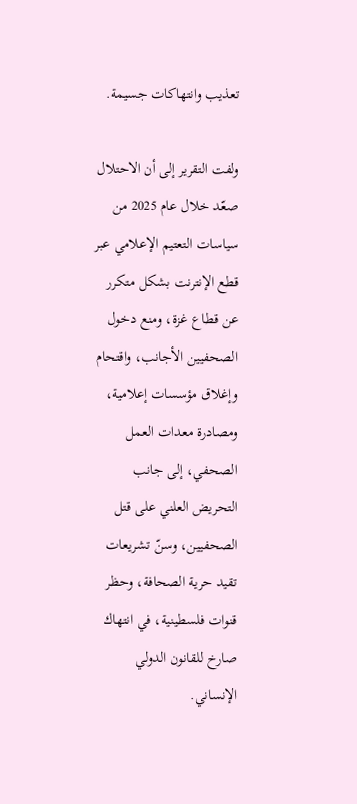تعذيب وانتهاكات جسيمة.

ولفت التقرير إلى أن الاحتلال صعّد خلال عام 2025 من سياسات التعتيم الإعلامي عبر قطع الإنترنت بشكل متكرر عن قطاع غزة، ومنع دخول الصحفيين الأجانب، واقتحام وإغلاق مؤسسات إعلامية، ومصادرة معدات العمل الصحفي، إلى جانب التحريض العلني على قتل الصحفيين، وسنّ تشريعات تقيد حرية الصحافة، وحظر قنوات فلسطينية، في انتهاك صارخ للقانون الدولي الإنساني.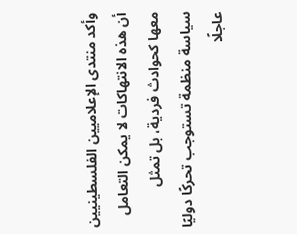وأكد منتدى الإعلاميين الفلسطينيين أن هذه الانتهاكات لا يمكن التعامل معها كحوادث فردية، بل تمثل سياسة منظمة تستوجب تحركًا دوليًا عاجلًا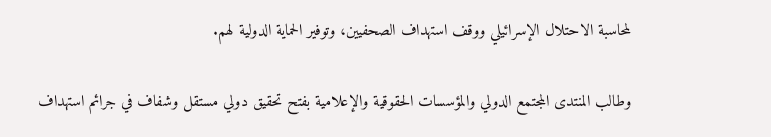لمحاسبة الاحتلال الإسرائيلي ووقف استهداف الصحفيين، وتوفير الحماية الدولية لهم.

وطالب المنتدى المجتمع الدولي والمؤسسات الحقوقية والإعلامية بفتح تحقيق دولي مستقل وشفاف في جرائم استهداف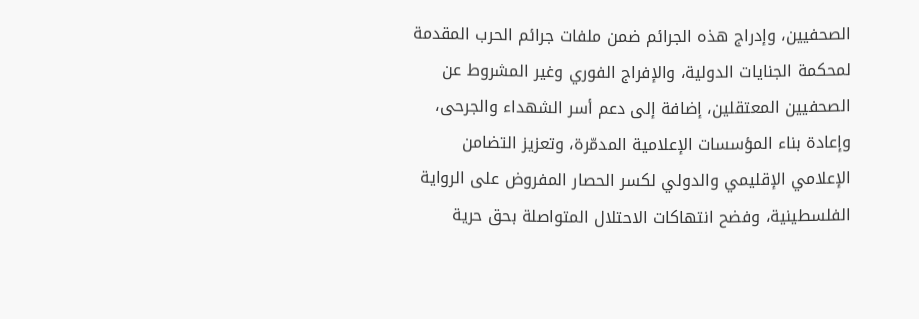الصحفيين، وإدراج هذه الجرائم ضمن ملفات جرائم الحرب المقدمة لمحكمة الجنايات الدولية، والإفراج الفوري وغير المشروط عن الصحفيين المعتقلين، إضافة إلى دعم أسر الشهداء والجرحى، وإعادة بناء المؤسسات الإعلامية المدمّرة، وتعزيز التضامن الإعلامي الإقليمي والدولي لكسر الحصار المفروض على الرواية الفلسطينية، وفضح انتهاكات الاحتلال المتواصلة بحق حرية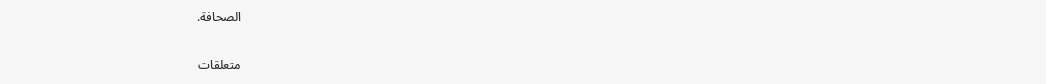الصحافة.

متعلقات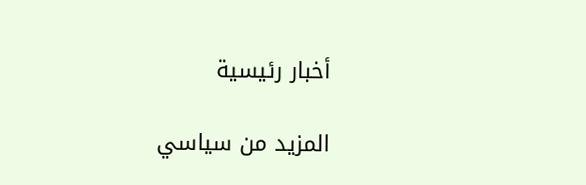أخبار رئيسية

المزيد من سياسي